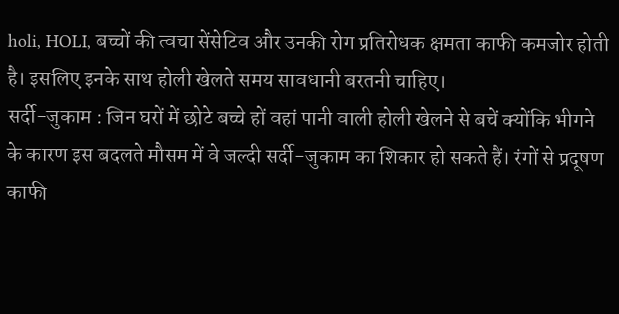holi, HOLI, बच्चों की त्वचा सेंसेटिव और उनकी रोग प्रतिरोधक क्षमता काफी कमजोर होती है। इसलिए इनके साथ होली खेलते समय सावधानी बरतनी चाहिए।
सर्दी-जुकाम : जिन घरों में छोटे बच्चे हों वहां पानी वाली होली खेलने से बचें क्योंकि भीगने के कारण इस बदलते मौसम में वे जल्दी सर्दी-जुकाम का शिकार हो सकते हैं। रंगों से प्रदूषण काफी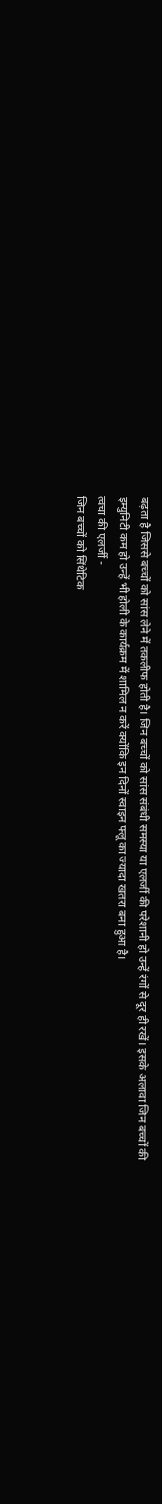बढ़ता है जिससे बच्चों को सांस लेने में तकलीफ होती है। जिन बच्चों को सांस संबंधी समस्या या एलर्जी की परेशानी हो उन्हें रंगों से दूर ही रखें। इसके अलावा जिन बच्चों की इम्युनिटी कम हो उन्हें भी होली के कार्यक्रम में शामिल न करें क्योंकि इन दिनों स्वाइन फ्लू का ज्यादा खतरा बना हुआ है।
त्वचा की एलर्जी -
जिन बच्चों को सिंथेटिक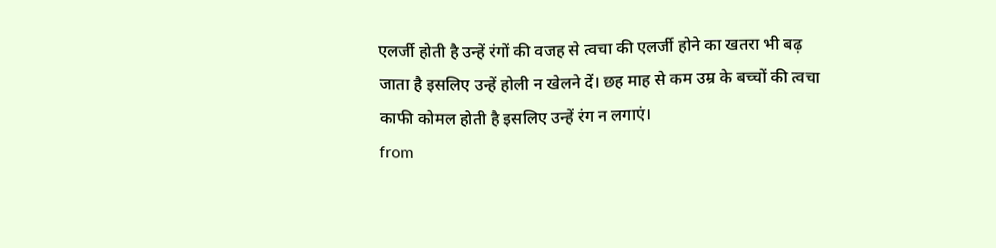एलर्जी होती है उन्हें रंगों की वजह से त्वचा की एलर्जी होने का खतरा भी बढ़ जाता है इसलिए उन्हें होली न खेलने दें। छह माह से कम उम्र के बच्चों की त्वचा काफी कोमल होती है इसलिए उन्हें रंग न लगाएं।
from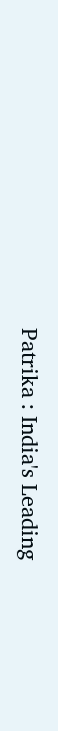Patrika : India's Leading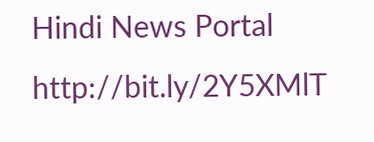Hindi News Portal http://bit.ly/2Y5XMlT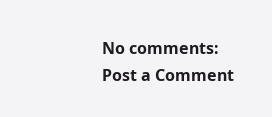No comments:
Post a Comment